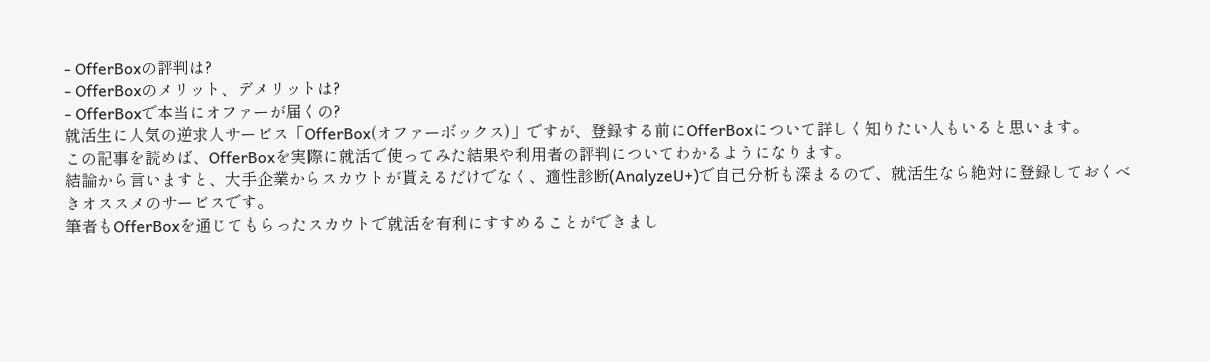- OfferBoxの評判は?
- OfferBoxのメリット、デメリットは?
- OfferBoxで本当にオファーが届くの?
就活生に人気の逆求人サービス「OfferBox(オファーボックス)」ですが、登録する前にOfferBoxについて詳しく知りたい人もいると思います。
この記事を読めば、OfferBoxを実際に就活で使ってみた結果や利用者の評判についてわかるようになります。
結論から言いますと、大手企業からスカウトが貰えるだけでなく、適性診断(AnalyzeU+)で自己分析も深まるので、就活生なら絶対に登録しておくべきオススメのサービスです。
筆者もOfferBoxを通じてもらったスカウトで就活を有利にすすめることができまし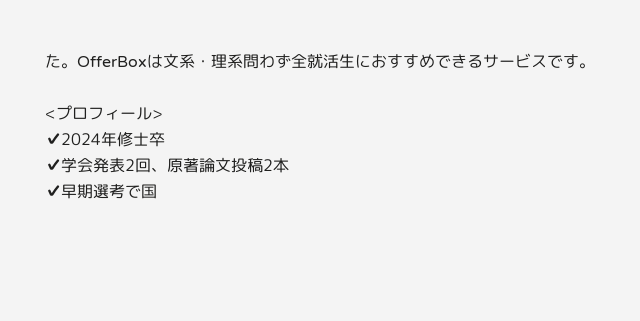た。OfferBoxは文系・理系問わず全就活生におすすめできるサービスです。

<プロフィール>
✔2024年修士卒
✔学会発表2回、原著論文投稿2本
✔早期選考で国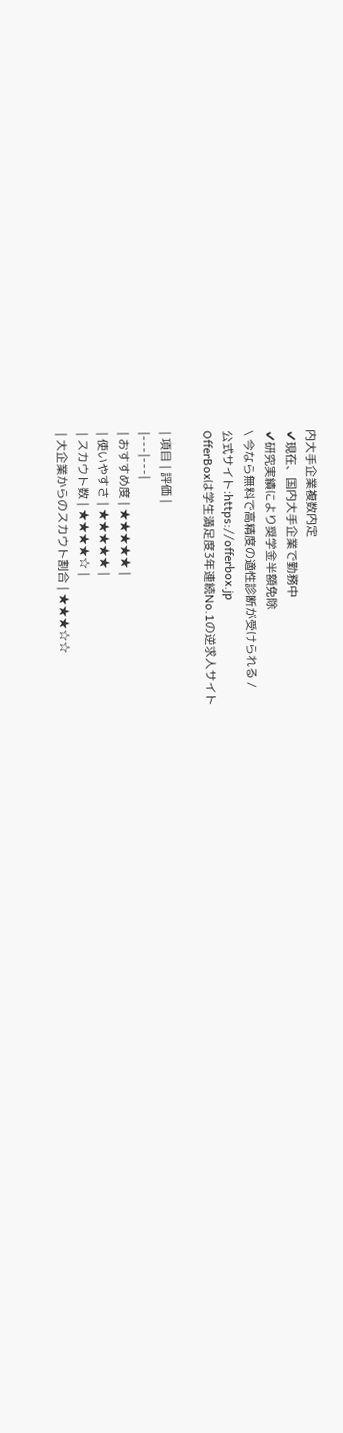内大手企業複数内定
✔現在、国内大手企業で勤務中
✔研究実績により奨学金半額免除
\ 今なら無料で高精度の適性診断が受けられる /
公式サイト:https://offerbox.jp
OfferBoxは学生満足度3年連続No.1の逆求人サイト

| 項目 | 評価 |
|---|---|
| おすすめ度 | ★★★★★ |
| 使いやすさ | ★★★★★ |
| スカウト数 | ★★★★☆ |
| 大企業からのスカウト割合 | ★★★☆☆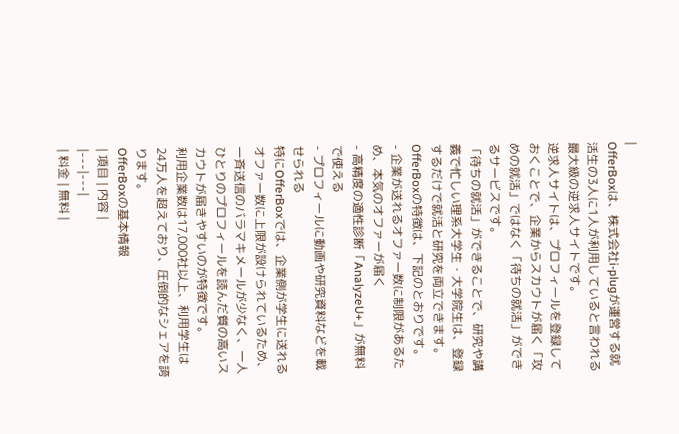|
OfferBoxは、株式会社i-plugが運営する就活生の3人に1人が利用していると言われる最大級の逆求人サイトです。
逆求人サイトは、プロフィールを登録しておくことで、企業からスカウトが届く「攻めの就活」ではなく「待ちの就活」ができるサービスです。
「待ちの就活」ができることで、研究や講義で忙しい理系大学生・大学院生は、登録するだけで就活と研究を両立できます。
OfferBoxの特徴は、下記のとおりです。
- 企業が送れるオファー数に制限があるため、本気のオファーが届く
- 高精度の適性診断「AnalyzeU+」が無料で使える
- プロフィールに動画や研究資料などを載せられる
特にOfferBoxでは、企業側が学生に送れるオファー数に上限が設けられているため、一斉送信のバラマキメールが少なく、一人ひとりのプロフィールを読んだ質の高いスカウトが届きやすいのが特徴です。
利用企業数は17,000社以上、利用学生は24万人を超えており、圧倒的なシェアを誇ります。
OfferBoxの基本情報
| 項目 | 内容 |
|---|---|
| 料金 | 無料 |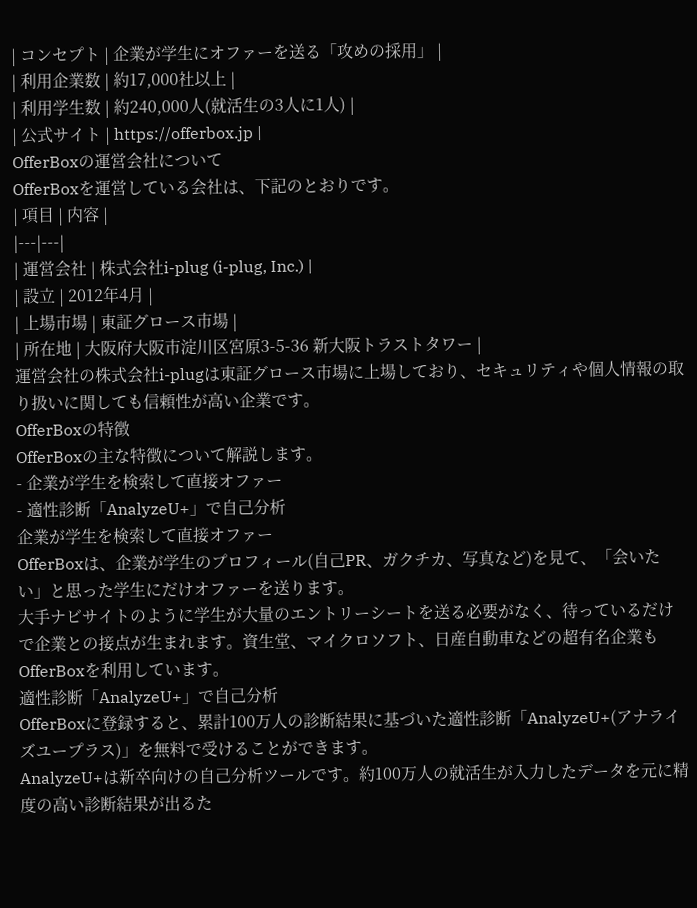| コンセプト | 企業が学生にオファーを送る「攻めの採用」 |
| 利用企業数 | 約17,000社以上 |
| 利用学生数 | 約240,000人(就活生の3人に1人) |
| 公式サイト | https://offerbox.jp |
OfferBoxの運営会社について
OfferBoxを運営している会社は、下記のとおりです。
| 項目 | 内容 |
|---|---|
| 運営会社 | 株式会社i-plug (i-plug, Inc.) |
| 設立 | 2012年4月 |
| 上場市場 | 東証グロース市場 |
| 所在地 | 大阪府大阪市淀川区宮原3-5-36 新大阪トラストタワー |
運営会社の株式会社i-plugは東証グロース市場に上場しており、セキュリティや個人情報の取り扱いに関しても信頼性が高い企業です。
OfferBoxの特徴
OfferBoxの主な特徴について解説します。
- 企業が学生を検索して直接オファー
- 適性診断「AnalyzeU+」で自己分析
企業が学生を検索して直接オファー
OfferBoxは、企業が学生のプロフィール(自己PR、ガクチカ、写真など)を見て、「会いたい」と思った学生にだけオファーを送ります。
大手ナビサイトのように学生が大量のエントリーシートを送る必要がなく、待っているだけで企業との接点が生まれます。資生堂、マイクロソフト、日産自動車などの超有名企業もOfferBoxを利用しています。
適性診断「AnalyzeU+」で自己分析
OfferBoxに登録すると、累計100万人の診断結果に基づいた適性診断「AnalyzeU+(アナライズユープラス)」を無料で受けることができます。
AnalyzeU+は新卒向けの自己分析ツールです。約100万人の就活生が入力したデータを元に精度の高い診断結果が出るた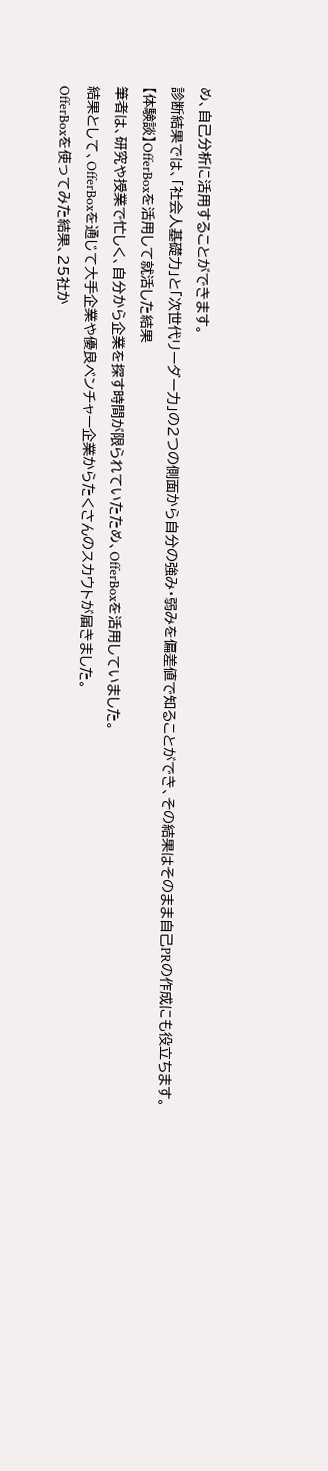め、自己分析に活用することができます。
診断結果では、「社会人基礎力」と「次世代リーダー力」の2つの側面から自分の強み・弱みを偏差値で知ることができ、その結果はそのまま自己PRの作成にも役立ちます。
【体験談】OfferBoxを活用して就活した結果
筆者は、研究や授業で忙しく、自分から企業を探す時間が限られていたため、OfferBoxを活用していました。
結果として、OfferBoxを通じて大手企業や優良ベンチャー企業からたくさんのスカウトが届きました。
OfferBoxを使ってみた結果、25社か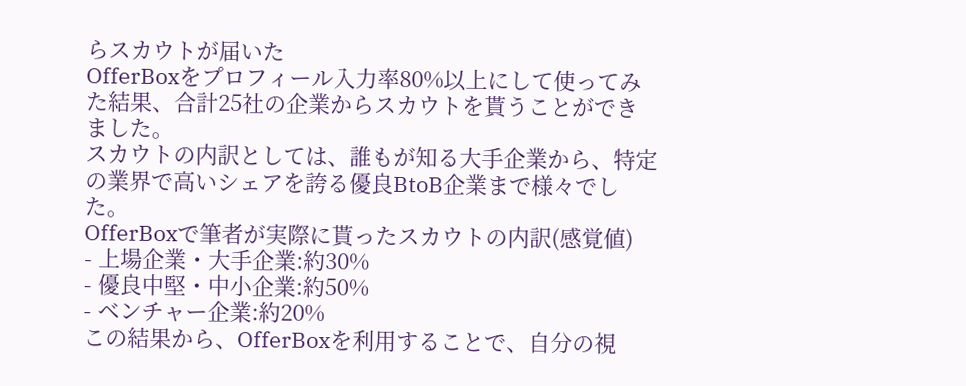らスカウトが届いた
OfferBoxをプロフィール入力率80%以上にして使ってみた結果、合計25社の企業からスカウトを貰うことができました。
スカウトの内訳としては、誰もが知る大手企業から、特定の業界で高いシェアを誇る優良BtoB企業まで様々でした。
OfferBoxで筆者が実際に貰ったスカウトの内訳(感覚値)
- 上場企業・大手企業:約30%
- 優良中堅・中小企業:約50%
- ベンチャー企業:約20%
この結果から、OfferBoxを利用することで、自分の視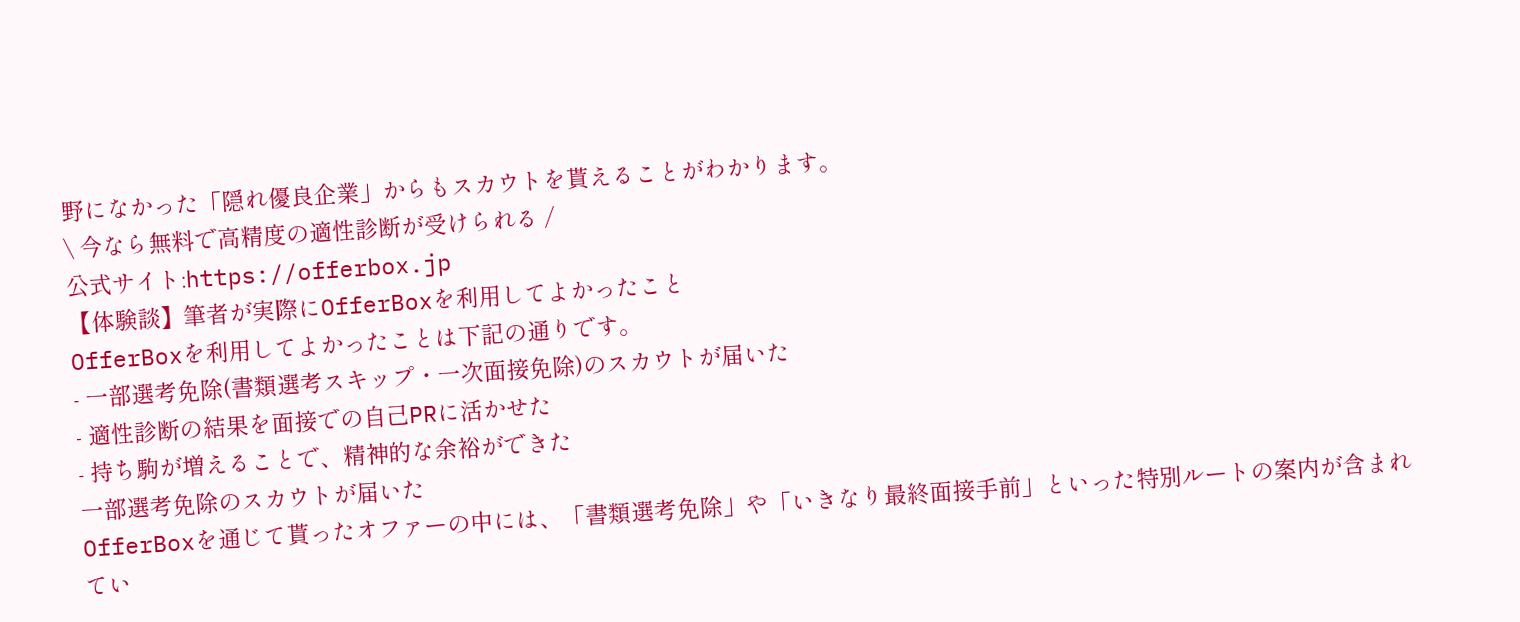野になかった「隠れ優良企業」からもスカウトを貰えることがわかります。
\ 今なら無料で高精度の適性診断が受けられる /
公式サイト:https://offerbox.jp
【体験談】筆者が実際にOfferBoxを利用してよかったこと
OfferBoxを利用してよかったことは下記の通りです。
- 一部選考免除(書類選考スキップ・一次面接免除)のスカウトが届いた
- 適性診断の結果を面接での自己PRに活かせた
- 持ち駒が増えることで、精神的な余裕ができた
一部選考免除のスカウトが届いた
OfferBoxを通じて貰ったオファーの中には、「書類選考免除」や「いきなり最終面接手前」といった特別ルートの案内が含まれてい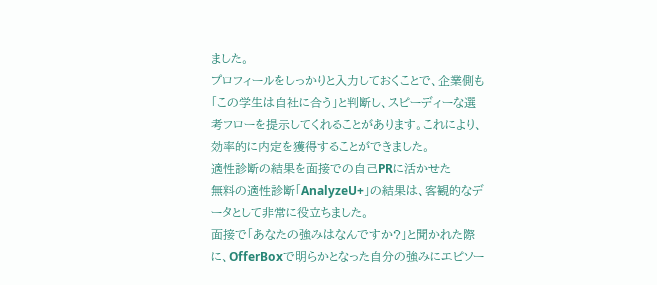ました。
プロフィールをしっかりと入力しておくことで、企業側も「この学生は自社に合う」と判断し、スピーディーな選考フローを提示してくれることがあります。これにより、効率的に内定を獲得することができました。
適性診断の結果を面接での自己PRに活かせた
無料の適性診断「AnalyzeU+」の結果は、客観的なデータとして非常に役立ちました。
面接で「あなたの強みはなんですか?」と聞かれた際に、OfferBoxで明らかとなった自分の強みにエピソー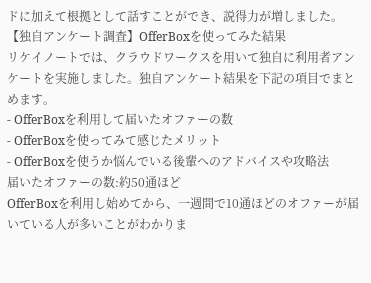ドに加えて根拠として話すことができ、説得力が増しました。
【独自アンケート調査】OfferBoxを使ってみた結果
リケイノートでは、クラウドワークスを用いて独自に利用者アンケートを実施しました。独自アンケート結果を下記の項目でまとめます。
- OfferBoxを利用して届いたオファーの数
- OfferBoxを使ってみて感じたメリット
- OfferBoxを使うか悩んでいる後輩へのアドバイスや攻略法
届いたオファーの数:約50通ほど
OfferBoxを利用し始めてから、一週間で10通ほどのオファーが届いている人が多いことがわかりま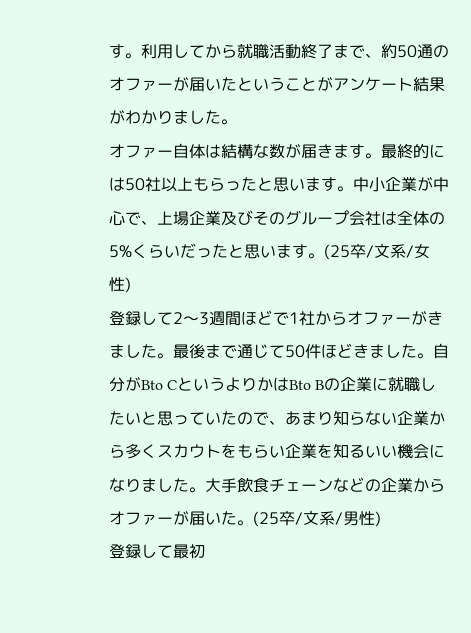す。利用してから就職活動終了まで、約50通のオファーが届いたということがアンケート結果がわかりました。
オファー自体は結構な数が届きます。最終的には50社以上もらったと思います。中小企業が中心で、上場企業及びそのグループ会社は全体の5%くらいだったと思います。(25卒/文系/女性)
登録して2〜3週間ほどで1社からオファーがきました。最後まで通じて50件ほどきました。自分がBto CというよりかはBto Bの企業に就職したいと思っていたので、あまり知らない企業から多くスカウトをもらい企業を知るいい機会になりました。大手飲食チェーンなどの企業からオファーが届いた。(25卒/文系/男性)
登録して最初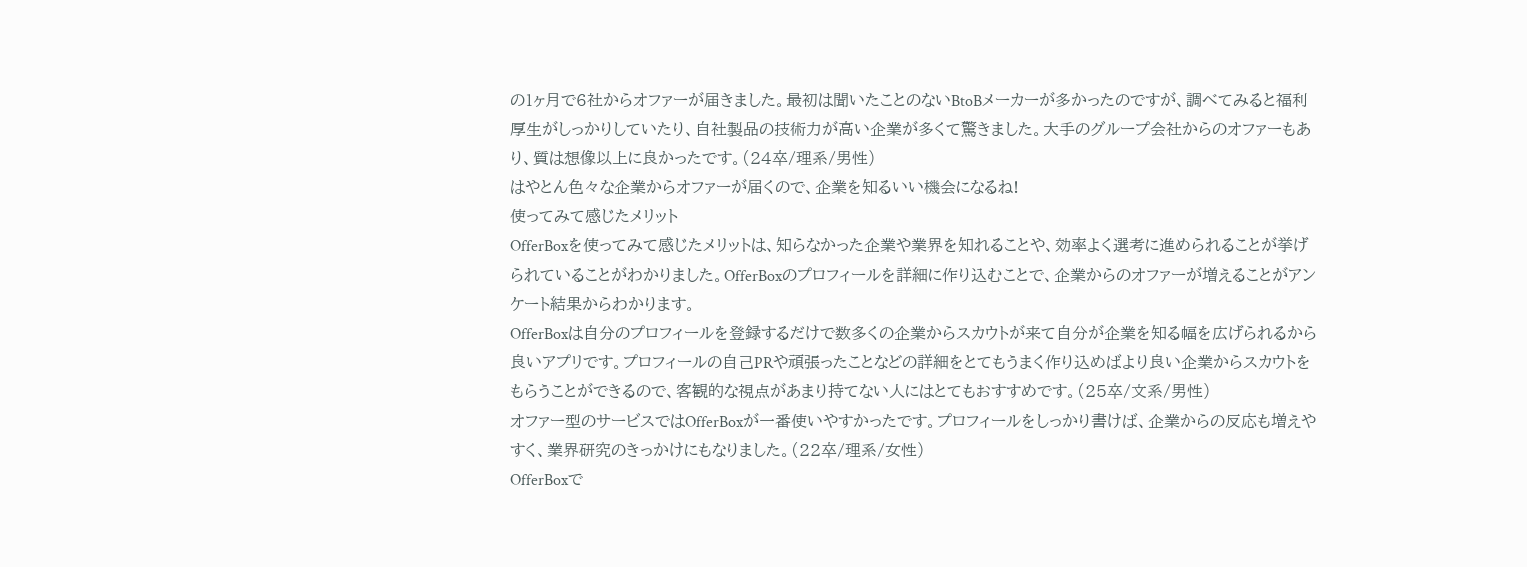の1ヶ月で6社からオファーが届きました。最初は聞いたことのないBtoBメーカーが多かったのですが、調べてみると福利厚生がしっかりしていたり、自社製品の技術力が高い企業が多くて驚きました。大手のグループ会社からのオファーもあり、質は想像以上に良かったです。(24卒/理系/男性)
はやとん色々な企業からオファーが届くので、企業を知るいい機会になるね!
使ってみて感じたメリット
OfferBoxを使ってみて感じたメリットは、知らなかった企業や業界を知れることや、効率よく選考に進められることが挙げられていることがわかりました。OfferBoxのプロフィールを詳細に作り込むことで、企業からのオファーが増えることがアンケート結果からわかります。
OfferBoxは自分のプロフィールを登録するだけで数多くの企業からスカウトが来て自分が企業を知る幅を広げられるから良いアプリです。プロフィールの自己PRや頑張ったことなどの詳細をとてもうまく作り込めばより良い企業からスカウトをもらうことができるので、客観的な視点があまり持てない人にはとてもおすすめです。(25卒/文系/男性)
オファー型のサービスではOfferBoxが一番使いやすかったです。プロフィールをしっかり書けば、企業からの反応も増えやすく、業界研究のきっかけにもなりました。(22卒/理系/女性)
OfferBoxで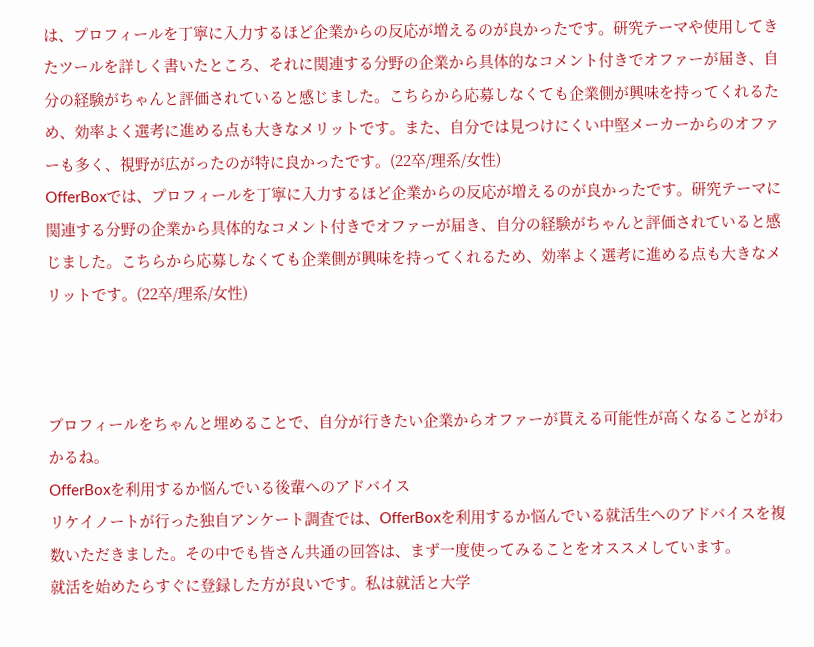は、プロフィールを丁寧に入力するほど企業からの反応が増えるのが良かったです。研究テーマや使用してきたツールを詳しく書いたところ、それに関連する分野の企業から具体的なコメント付きでオファーが届き、自分の経験がちゃんと評価されていると感じました。こちらから応募しなくても企業側が興味を持ってくれるため、効率よく選考に進める点も大きなメリットです。また、自分では見つけにくい中堅メーカーからのオファーも多く、視野が広がったのが特に良かったです。(22卒/理系/女性)
OfferBoxでは、プロフィールを丁寧に入力するほど企業からの反応が増えるのが良かったです。研究テーマに関連する分野の企業から具体的なコメント付きでオファーが届き、自分の経験がちゃんと評価されていると感じました。こちらから応募しなくても企業側が興味を持ってくれるため、効率よく選考に進める点も大きなメリットです。(22卒/理系/女性)



プロフィールをちゃんと埋めることで、自分が行きたい企業からオファーが貰える可能性が高くなることがわかるね。
OfferBoxを利用するか悩んでいる後輩へのアドバイス
リケイノートが行った独自アンケート調査では、OfferBoxを利用するか悩んでいる就活生へのアドバイスを複数いただきました。その中でも皆さん共通の回答は、まず一度使ってみることをオススメしています。
就活を始めたらすぐに登録した方が良いです。私は就活と大学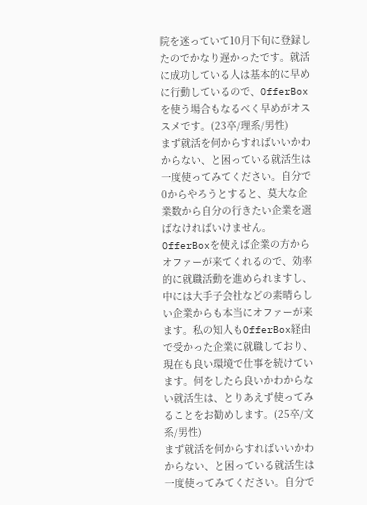院を迷っていて10月下旬に登録したのでかなり遅かったです。就活に成功している人は基本的に早めに行動しているので、OfferBoxを使う場合もなるべく早めがオススメです。(23卒/理系/男性)
まず就活を何からすればいいかわからない、と困っている就活生は一度使ってみてください。自分で0からやろうとすると、莫大な企業数から自分の行きたい企業を選ばなければいけません。OfferBoxを使えば企業の方からオファーが来てくれるので、効率的に就職活動を進められますし、中には大手子会社などの素晴らしい企業からも本当にオファーが来ます。私の知人もOfferBox経由で受かった企業に就職しており、現在も良い環境で仕事を続けています。何をしたら良いかわからない就活生は、とりあえず使ってみることをお勧めします。(25卒/文系/男性)
まず就活を何からすればいいかわからない、と困っている就活生は一度使ってみてください。自分で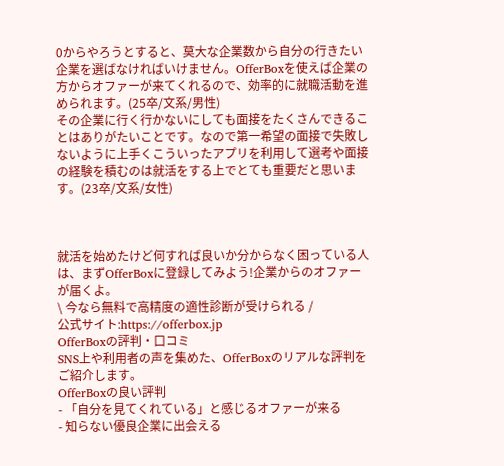0からやろうとすると、莫大な企業数から自分の行きたい企業を選ばなければいけません。OfferBoxを使えば企業の方からオファーが来てくれるので、効率的に就職活動を進められます。(25卒/文系/男性)
その企業に行く行かないにしても面接をたくさんできることはありがたいことです。なので第一希望の面接で失敗しないように上手くこういったアプリを利用して選考や面接の経験を積むのは就活をする上でとても重要だと思います。(23卒/文系/女性)



就活を始めたけど何すれば良いか分からなく困っている人は、まずOfferBoxに登録してみよう!企業からのオファーが届くよ。
\ 今なら無料で高精度の適性診断が受けられる /
公式サイト:https://offerbox.jp
OfferBoxの評判・口コミ
SNS上や利用者の声を集めた、OfferBoxのリアルな評判をご紹介します。
OfferBoxの良い評判
- 「自分を見てくれている」と感じるオファーが来る
- 知らない優良企業に出会える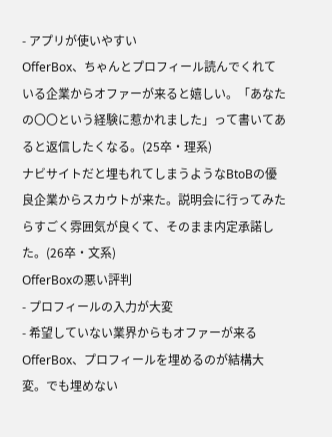- アプリが使いやすい
OfferBox、ちゃんとプロフィール読んでくれている企業からオファーが来ると嬉しい。「あなたの〇〇という経験に惹かれました」って書いてあると返信したくなる。(25卒・理系)
ナビサイトだと埋もれてしまうようなBtoBの優良企業からスカウトが来た。説明会に行ってみたらすごく雰囲気が良くて、そのまま内定承諾した。(26卒・文系)
OfferBoxの悪い評判
- プロフィールの入力が大変
- 希望していない業界からもオファーが来る
OfferBox、プロフィールを埋めるのが結構大変。でも埋めない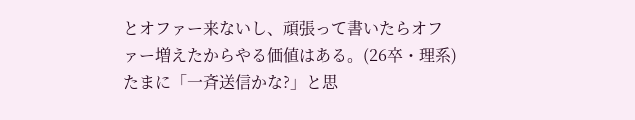とオファー来ないし、頑張って書いたらオファー増えたからやる価値はある。(26卒・理系)
たまに「一斉送信かな?」と思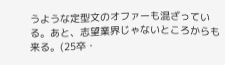うような定型文のオファーも混ざっている。あと、志望業界じゃないところからも来る。(25卒・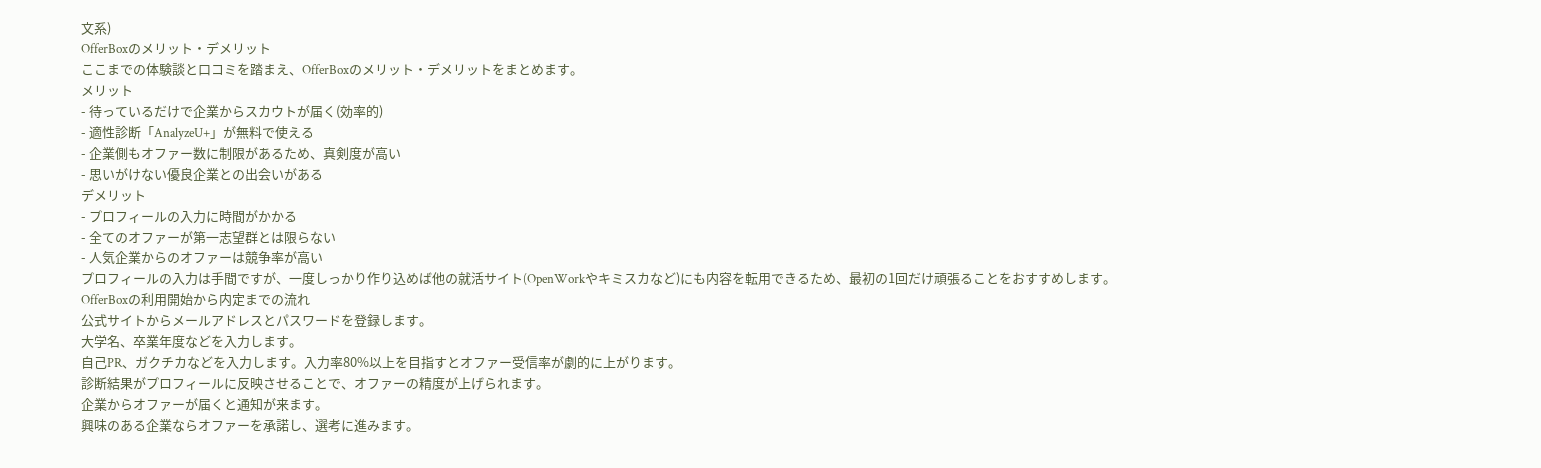文系)
OfferBoxのメリット・デメリット
ここまでの体験談と口コミを踏まえ、OfferBoxのメリット・デメリットをまとめます。
メリット
- 待っているだけで企業からスカウトが届く(効率的)
- 適性診断「AnalyzeU+」が無料で使える
- 企業側もオファー数に制限があるため、真剣度が高い
- 思いがけない優良企業との出会いがある
デメリット
- プロフィールの入力に時間がかかる
- 全てのオファーが第一志望群とは限らない
- 人気企業からのオファーは競争率が高い
プロフィールの入力は手間ですが、一度しっかり作り込めば他の就活サイト(OpenWorkやキミスカなど)にも内容を転用できるため、最初の1回だけ頑張ることをおすすめします。
OfferBoxの利用開始から内定までの流れ
公式サイトからメールアドレスとパスワードを登録します。
大学名、卒業年度などを入力します。
自己PR、ガクチカなどを入力します。入力率80%以上を目指すとオファー受信率が劇的に上がります。
診断結果がプロフィールに反映させることで、オファーの精度が上げられます。
企業からオファーが届くと通知が来ます。
興味のある企業ならオファーを承諾し、選考に進みます。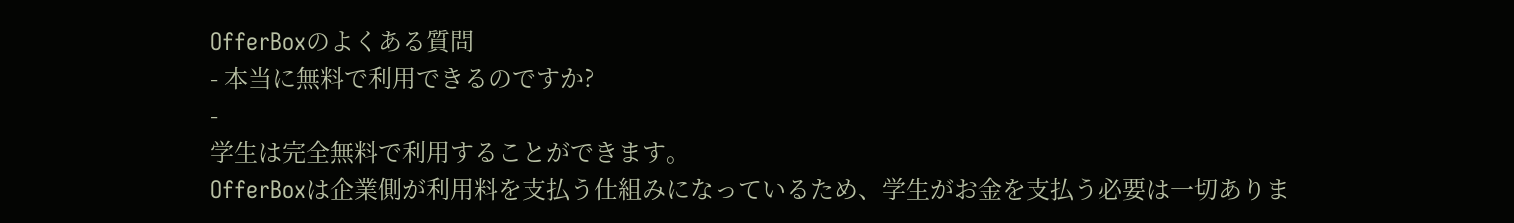OfferBoxのよくある質問
- 本当に無料で利用できるのですか?
-
学生は完全無料で利用することができます。
OfferBoxは企業側が利用料を支払う仕組みになっているため、学生がお金を支払う必要は一切ありま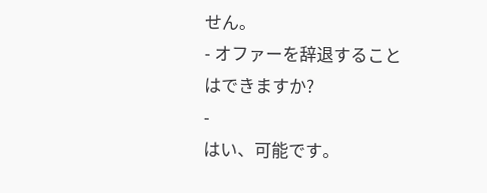せん。
- オファーを辞退することはできますか?
-
はい、可能です。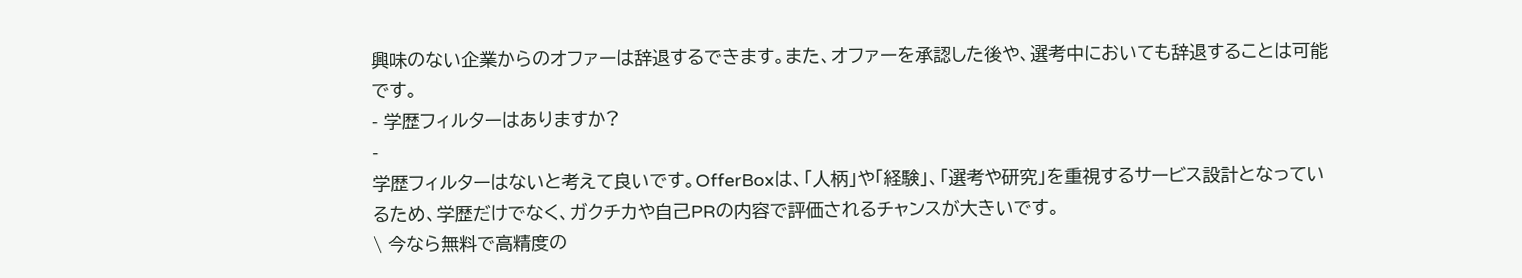興味のない企業からのオファーは辞退するできます。また、オファーを承認した後や、選考中においても辞退することは可能です。
- 学歴フィルターはありますか?
-
学歴フィルターはないと考えて良いです。OfferBoxは、「人柄」や「経験」、「選考や研究」を重視するサービス設計となっているため、学歴だけでなく、ガクチカや自己PRの内容で評価されるチャンスが大きいです。
\ 今なら無料で高精度の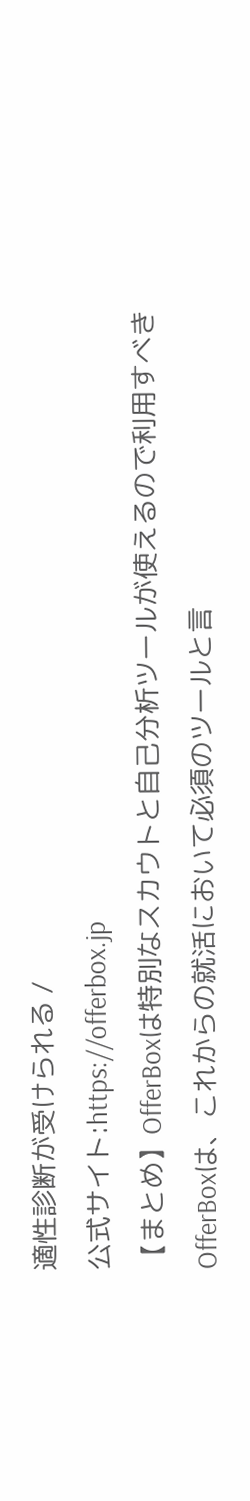適性診断が受けられる /
公式サイト:https://offerbox.jp
【まとめ】OfferBoxは特別なスカウトと自己分析ツールが使えるので利用すべき
OfferBoxは、これからの就活において必須のツールと言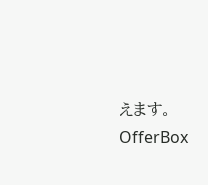えます。
OfferBox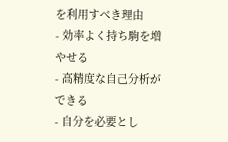を利用すべき理由
- 効率よく持ち駒を増やせる
- 高精度な自己分析ができる
- 自分を必要とし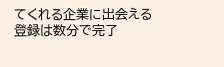てくれる企業に出会える
登録は数分で完了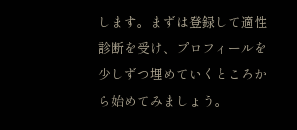します。まずは登録して適性診断を受け、プロフィールを少しずつ埋めていくところから始めてみましょう。